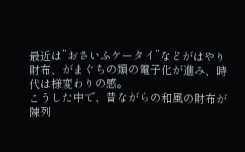最近は”おさいふケータイ”などがはやり
財布、がまぐちの類の電子化が進み、時代は様変わりの感。
こうした中で、昔ながらの和風の財布が
陳列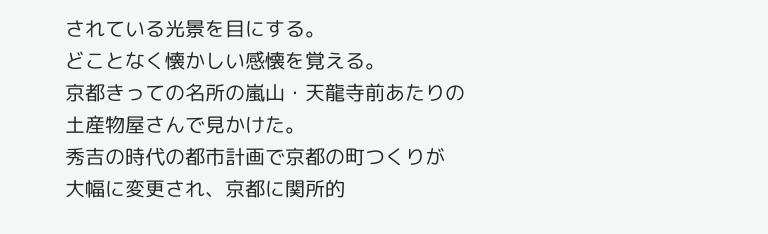されている光景を目にする。
どことなく懐かしい感懐を覚える。
京都きっての名所の嵐山・天龍寺前あたりの
土産物屋さんで見かけた。
秀吉の時代の都市計画で京都の町つくりが
大幅に変更され、京都に関所的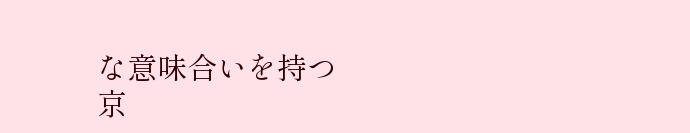な意味合いを持つ
京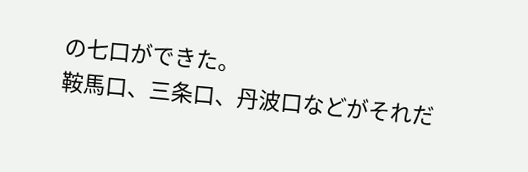の七口ができた。
鞍馬口、三条口、丹波口などがそれだ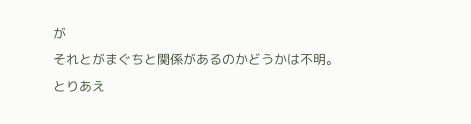が
それとがまぐちと関係があるのかどうかは不明。
とりあえ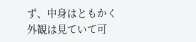ず、中身はともかく外観は見ていて可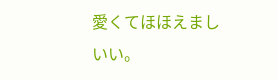愛くてほほえましいい。